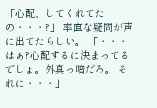「心配、してくれてたの・・・?」 率直な疑問が声に出てたらしい。 「・・・はぁ?心配するに決まってるでしょ。外真っ暗だろ。 それに・・・」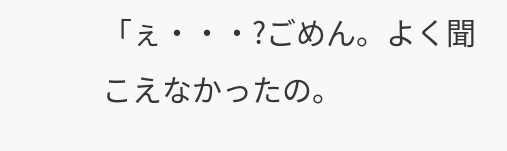「ぇ・・・?ごめん。よく聞こえなかったの。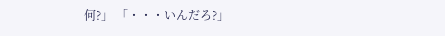何?」 「・・・いんだろ?」